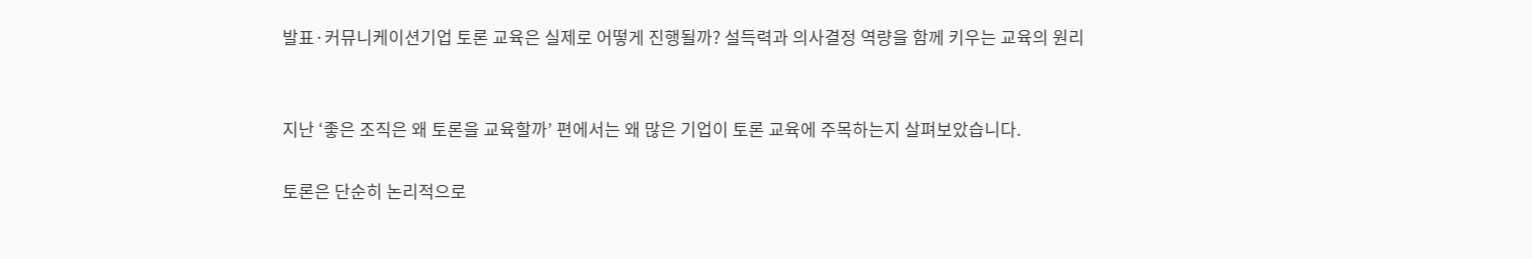발표·커뮤니케이션기업 토론 교육은 실제로 어떻게 진행될까? 설득력과 의사결정 역량을 함께 키우는 교육의 원리


지난 ‘좋은 조직은 왜 토론을 교육할까’ 편에서는 왜 많은 기업이 토론 교육에 주목하는지 살펴보았습니다.

토론은 단순히 논리적으로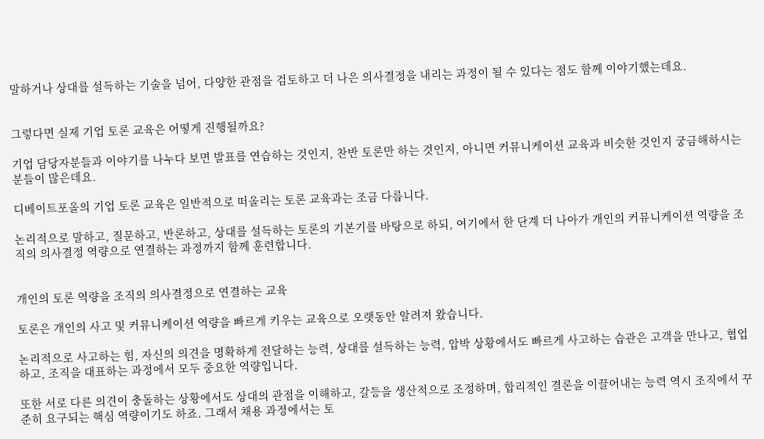말하거나 상대를 설득하는 기술을 넘어, 다양한 관점을 검토하고 더 나은 의사결정을 내리는 과정이 될 수 있다는 점도 함께 이야기했는데요.


그렇다면 실제 기업 토론 교육은 어떻게 진행될까요?

기업 담당자분들과 이야기를 나누다 보면 발표를 연습하는 것인지, 찬반 토론만 하는 것인지, 아니면 커뮤니케이션 교육과 비슷한 것인지 궁금해하시는 분들이 많은데요.

디베이트포올의 기업 토론 교육은 일반적으로 떠올리는 토론 교육과는 조금 다릅니다.

논리적으로 말하고, 질문하고, 반론하고, 상대를 설득하는 토론의 기본기를 바탕으로 하되, 여기에서 한 단계 더 나아가 개인의 커뮤니케이션 역량을 조직의 의사결정 역량으로 연결하는 과정까지 함께 훈련합니다.


개인의 토론 역량을 조직의 의사결정으로 연결하는 교육

토론은 개인의 사고 및 커뮤니케이션 역량을 빠르게 키우는 교육으로 오랫동안 알려져 왔습니다.

논리적으로 사고하는 힘, 자신의 의견을 명확하게 전달하는 능력, 상대를 설득하는 능력, 압박 상황에서도 빠르게 사고하는 습관은 고객을 만나고, 협업하고, 조직을 대표하는 과정에서 모두 중요한 역량입니다.

또한 서로 다른 의견이 충돌하는 상황에서도 상대의 관점을 이해하고, 갈등을 생산적으로 조정하며, 합리적인 결론을 이끌어내는 능력 역시 조직에서 꾸준히 요구되는 핵심 역량이기도 하죠. 그래서 채용 과정에서는 토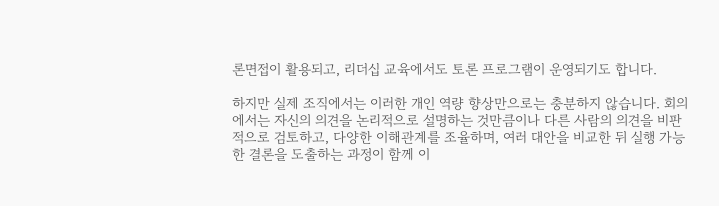론면접이 활용되고, 리더십 교육에서도 토론 프로그램이 운영되기도 합니다.

하지만 실제 조직에서는 이러한 개인 역량 향상만으로는 충분하지 않습니다. 회의에서는 자신의 의견을 논리적으로 설명하는 것만큼이나 다른 사람의 의견을 비판적으로 검토하고, 다양한 이해관계를 조율하며, 여러 대안을 비교한 뒤 실행 가능한 결론을 도출하는 과정이 함께 이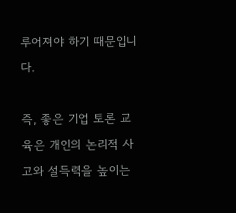루어져야 하기 때문입니다.

즉, 좋은 기업 토론 교육은 개인의 논리적 사고와 설득력을 높이는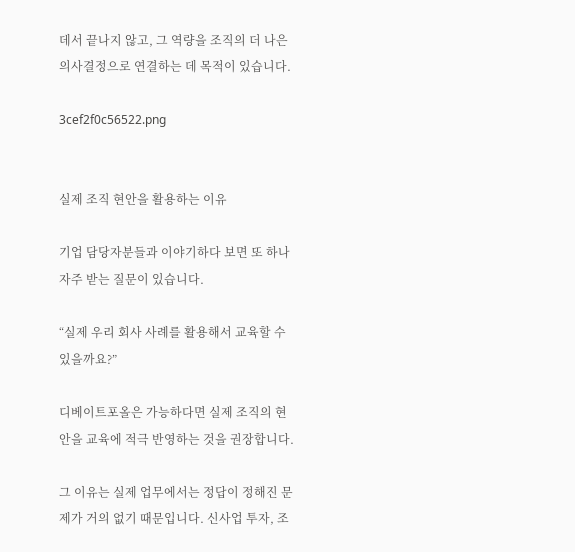데서 끝나지 않고, 그 역량을 조직의 더 나은 의사결정으로 연결하는 데 목적이 있습니다.

3cef2f0c56522.png


실제 조직 현안을 활용하는 이유

기업 담당자분들과 이야기하다 보면 또 하나 자주 받는 질문이 있습니다.

“실제 우리 회사 사례를 활용해서 교육할 수 있을까요?”

디베이트포올은 가능하다면 실제 조직의 현안을 교육에 적극 반영하는 것을 권장합니다.

그 이유는 실제 업무에서는 정답이 정해진 문제가 거의 없기 때문입니다. 신사업 투자, 조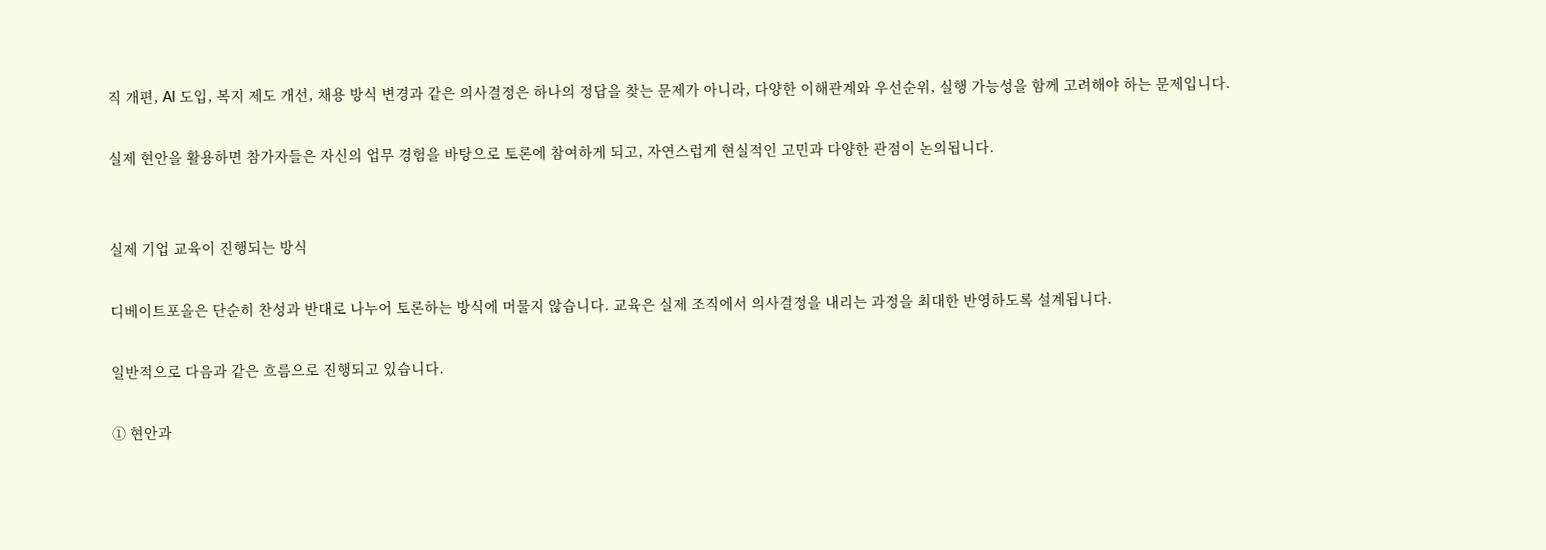직 개편, AI 도입, 복지 제도 개선, 채용 방식 변경과 같은 의사결정은 하나의 정답을 찾는 문제가 아니라, 다양한 이해관계와 우선순위, 실행 가능성을 함께 고려해야 하는 문제입니다.

실제 현안을 활용하면 참가자들은 자신의 업무 경험을 바탕으로 토론에 참여하게 되고, 자연스럽게 현실적인 고민과 다양한 관점이 논의됩니다.


실제 기업 교육이 진행되는 방식

디베이트포올은 단순히 찬성과 반대로 나누어 토론하는 방식에 머물지 않습니다. 교육은 실제 조직에서 의사결정을 내리는 과정을 최대한 반영하도록 설계됩니다.

일반적으로 다음과 같은 흐름으로 진행되고 있습니다.

① 현안과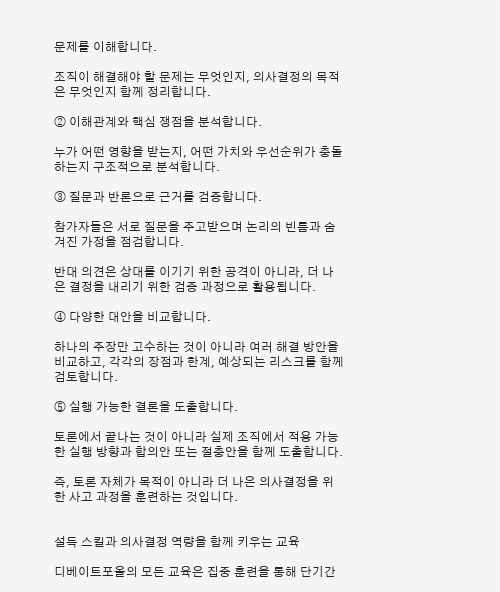문제를 이해합니다.

조직이 해결해야 할 문제는 무엇인지, 의사결정의 목적은 무엇인지 함께 정리합니다.

② 이해관계와 핵심 쟁점을 분석합니다.

누가 어떤 영향을 받는지, 어떤 가치와 우선순위가 충돌하는지 구조적으로 분석합니다.

③ 질문과 반론으로 근거를 검증합니다.

참가자들은 서로 질문을 주고받으며 논리의 빈틈과 숨겨진 가정을 점검합니다.

반대 의견은 상대를 이기기 위한 공격이 아니라, 더 나은 결정을 내리기 위한 검증 과정으로 활용됩니다.

④ 다양한 대안을 비교합니다.

하나의 주장만 고수하는 것이 아니라 여러 해결 방안을 비교하고, 각각의 장점과 한계, 예상되는 리스크를 함께 검토합니다.

⑤ 실행 가능한 결론을 도출합니다.

토론에서 끝나는 것이 아니라 실제 조직에서 적용 가능한 실행 방향과 합의안 또는 절충안을 함께 도출합니다.

즉, 토론 자체가 목적이 아니라 더 나은 의사결정을 위한 사고 과정을 훈련하는 것입니다.


설득 스킬과 의사결정 역량을 함께 키우는 교육

디베이트포올의 모든 교육은 집중 훈련을 통해 단기간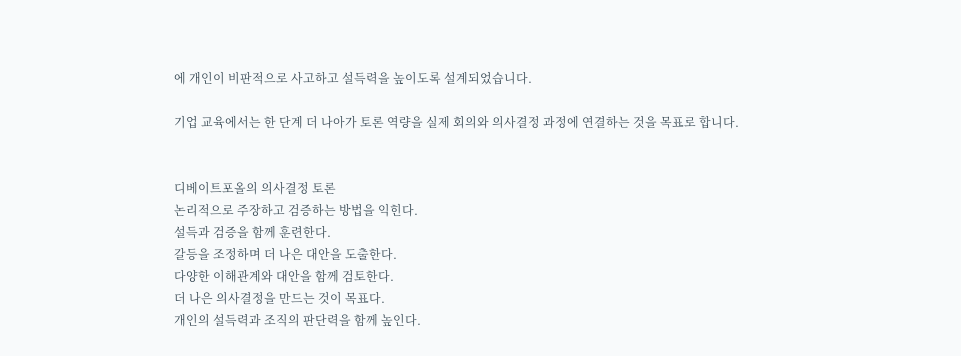에 개인이 비판적으로 사고하고 설득력을 높이도록 설계되었습니다.

기업 교육에서는 한 단계 더 나아가 토론 역량을 실제 회의와 의사결정 과정에 연결하는 것을 목표로 합니다.


디베이트포올의 의사결정 토론
논리적으로 주장하고 검증하는 방법을 익힌다.
설득과 검증을 함께 훈련한다.
갈등을 조정하며 더 나은 대안을 도출한다.
다양한 이해관계와 대안을 함께 검토한다.
더 나은 의사결정을 만드는 것이 목표다.
개인의 설득력과 조직의 판단력을 함께 높인다.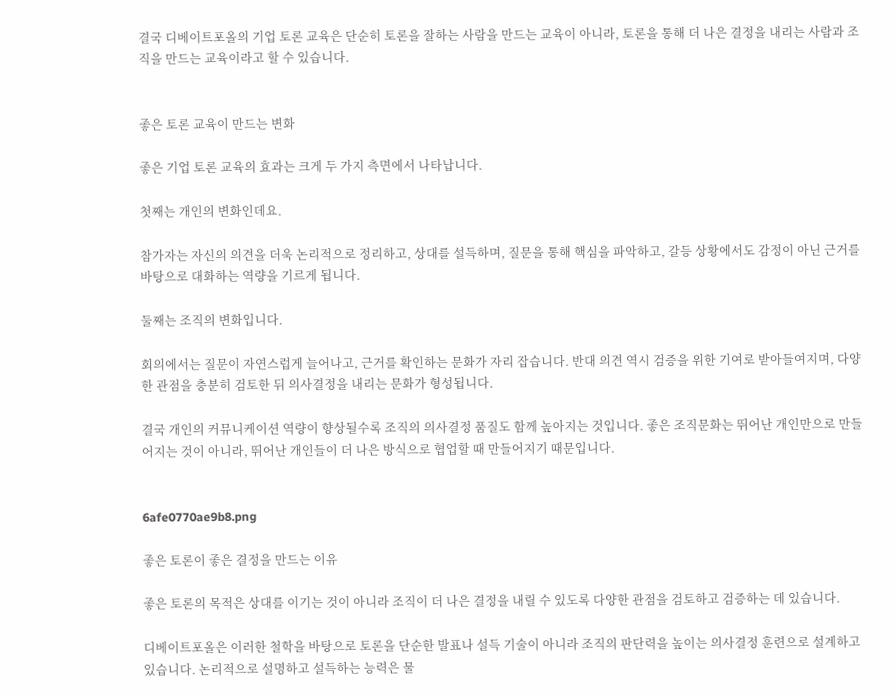결국 디베이트포올의 기업 토론 교육은 단순히 토론을 잘하는 사람을 만드는 교육이 아니라, 토론을 통해 더 나은 결정을 내리는 사람과 조직을 만드는 교육이라고 할 수 있습니다.


좋은 토론 교육이 만드는 변화

좋은 기업 토론 교육의 효과는 크게 두 가지 측면에서 나타납니다.

첫째는 개인의 변화인데요.

참가자는 자신의 의견을 더욱 논리적으로 정리하고, 상대를 설득하며, 질문을 통해 핵심을 파악하고, 갈등 상황에서도 감정이 아닌 근거를 바탕으로 대화하는 역량을 기르게 됩니다.

둘째는 조직의 변화입니다.

회의에서는 질문이 자연스럽게 늘어나고, 근거를 확인하는 문화가 자리 잡습니다. 반대 의견 역시 검증을 위한 기여로 받아들여지며, 다양한 관점을 충분히 검토한 뒤 의사결정을 내리는 문화가 형성됩니다.

결국 개인의 커뮤니케이션 역량이 향상될수록 조직의 의사결정 품질도 함께 높아지는 것입니다. 좋은 조직문화는 뛰어난 개인만으로 만들어지는 것이 아니라, 뛰어난 개인들이 더 나은 방식으로 협업할 때 만들어지기 때문입니다.


6afe0770ae9b8.png

좋은 토론이 좋은 결정을 만드는 이유

좋은 토론의 목적은 상대를 이기는 것이 아니라 조직이 더 나은 결정을 내릴 수 있도록 다양한 관점을 검토하고 검증하는 데 있습니다.

디베이트포올은 이러한 철학을 바탕으로 토론을 단순한 발표나 설득 기술이 아니라 조직의 판단력을 높이는 의사결정 훈련으로 설계하고 있습니다. 논리적으로 설명하고 설득하는 능력은 물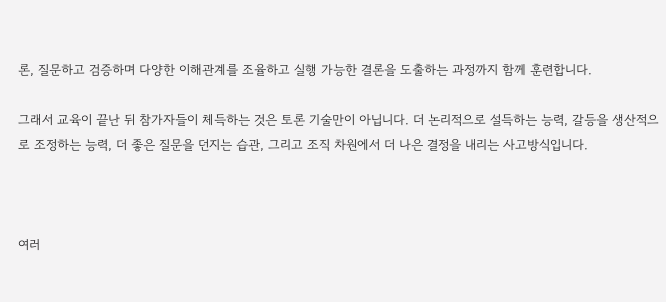론, 질문하고 검증하며 다양한 이해관계를 조율하고 실행 가능한 결론을 도출하는 과정까지 함께 훈련합니다.

그래서 교육이 끝난 뒤 참가자들이 체득하는 것은 토론 기술만이 아닙니다. 더 논리적으로 설득하는 능력, 갈등을 생산적으로 조정하는 능력, 더 좋은 질문을 던지는 습관, 그리고 조직 차원에서 더 나은 결정을 내리는 사고방식입니다.



여러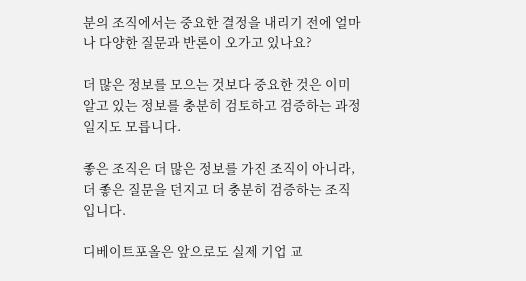분의 조직에서는 중요한 결정을 내리기 전에 얼마나 다양한 질문과 반론이 오가고 있나요?

더 많은 정보를 모으는 것보다 중요한 것은 이미 알고 있는 정보를 충분히 검토하고 검증하는 과정일지도 모릅니다.

좋은 조직은 더 많은 정보를 가진 조직이 아니라, 더 좋은 질문을 던지고 더 충분히 검증하는 조직입니다.

디베이트포올은 앞으로도 실제 기업 교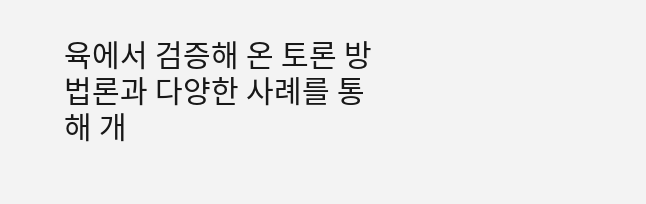육에서 검증해 온 토론 방법론과 다양한 사례를 통해 개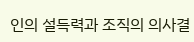인의 설득력과 조직의 의사결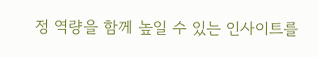정 역량을 함께 높일 수 있는 인사이트를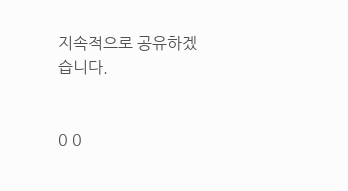지속적으로 공유하겠습니다.


0 0